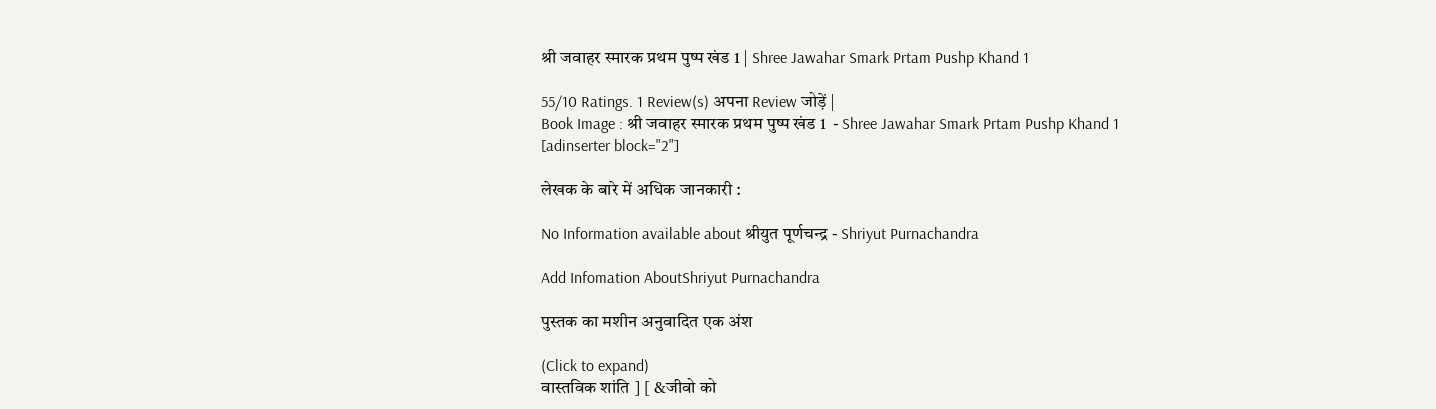श्री जवाहर स्मारक प्रथम पुष्प खंड 1 | Shree Jawahar Smark Prtam Pushp Khand 1

55/10 Ratings. 1 Review(s) अपना Review जोड़ें |
Book Image : श्री जवाहर स्मारक प्रथम पुष्प खंड 1  - Shree Jawahar Smark Prtam Pushp Khand 1
[adinserter block="2"]

लेखक के बारे में अधिक जानकारी :

No Information available about श्रीयुत पूर्णचन्द्र - Shriyut Purnachandra

Add Infomation AboutShriyut Purnachandra

पुस्तक का मशीन अनुवादित एक अंश

(Click to expand)
वास्तविक शांति ] [ &जीवो को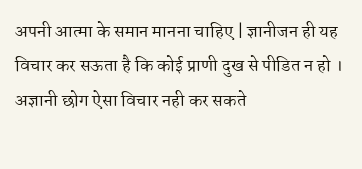अपनी आत्मा के समान मानना चाहिए | ज्ञानीजन ही यह विचार कर सऊता है कि कोई प्राणी दुख से पीडित न हो । अज्ञानी छोग ऐसा विचार नही कर सकते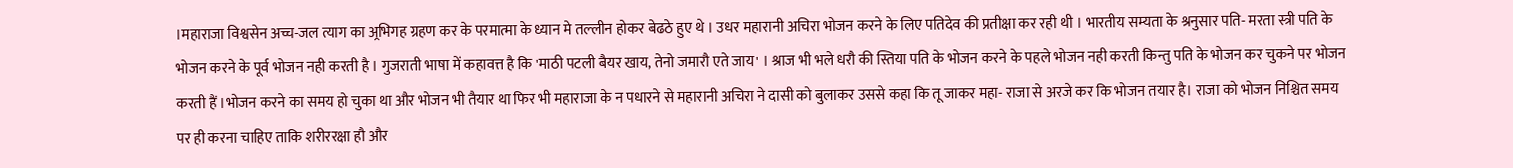।महाराजा विश्वसेन अच्च-जल त्याग का अ्रभिगह ग्रहण कर के परमात्मा के ध्यान मे तल्‍लीन होकर बेढठे हुए थे । उधर महारानी अचिरा भोजन करने के लिए पतिदेव की प्रतीक्षा कर रही थी । भारतीय सम्यता के श्रनुसार पति- मरता स्त्री पति के भोजन करने के पूर्व भोजन नही करती है । गुजराती भाषा में कहावत्त है कि 'माठी पटली बैयर खाय, तेनो जमारौ एते जाय' । श्राज भी भले धरौ की स्तिया पति के भोजन करने के पहले भोजन नही करती किन्तु पति के भोजन कर चुकने पर भोजन करती हैं ।भोजन करने का समय हो चुका था और भोजन भी तैयार था फिर भी महाराजा के न पधारने से महारानी अचिरा ने दासी को बुलाकर उससे कहा कि तू जाकर महा- राजा से अरजे कर कि भोजन तयार है। राजा को भोजन निश्चित समय पर ही करना चाहिए ताकि शरीररक्षा हौ और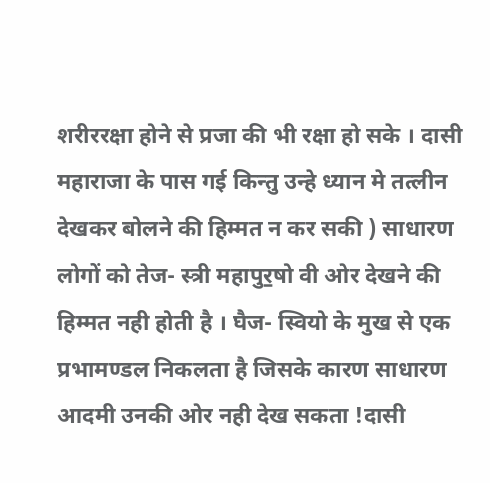शरीररक्षा होने से प्रजा की भी रक्षा हो सके । दासी महाराजा के पास गई किन्तु उन्हे ध्यान मे तत्लीन देखकर बोलने की हिम्मत न कर सकी ) साधारण लोगों को तेज- स्त्री महापुर॒षो वी ओर देखने की हिम्मत नही होती है । घैज- स्वियो के मुख से एक प्रभामण्डल निकलता है जिसके कारण साधारण आदमी उनकी ओर नही देख सकता !दासी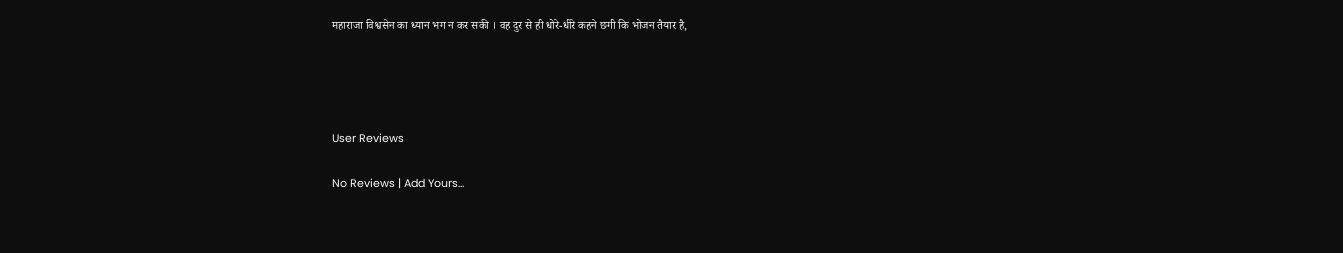महाराजा विश्वसेन का ध्यान भग न कर सकी । वह दुर से ही धोरे-धीरे कहने छगी कि भोजन तैयार है,




User Reviews

No Reviews | Add Yours...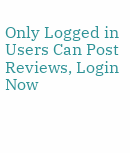Only Logged in Users Can Post Reviews, Login Now